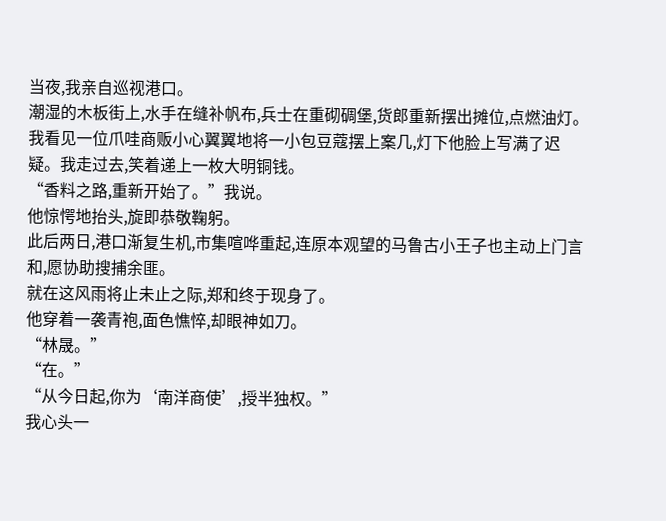当夜,我亲自巡视港口。
潮湿的木板街上,水手在缝补帆布,兵士在重砌碉堡,货郎重新摆出摊位,点燃油灯。
我看见一位爪哇商贩小心翼翼地将一小包豆蔻摆上案几,灯下他脸上写满了迟疑。我走过去,笑着递上一枚大明铜钱。
“香料之路,重新开始了。”我说。
他惊愕地抬头,旋即恭敬鞠躬。
此后两日,港口渐复生机,市集喧哗重起,连原本观望的马鲁古小王子也主动上门言和,愿协助搜捕余匪。
就在这风雨将止未止之际,郑和终于现身了。
他穿着一袭青袍,面色憔悴,却眼神如刀。
“林晟。”
“在。”
“从今日起,你为‘南洋商使’,授半独权。”
我心头一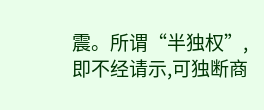震。所谓“半独权”,即不经请示,可独断商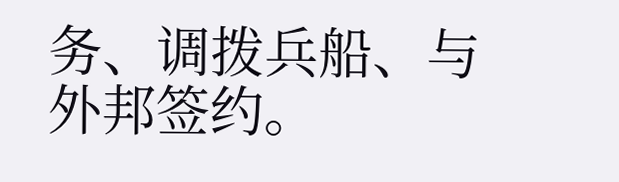务、调拨兵船、与外邦签约。